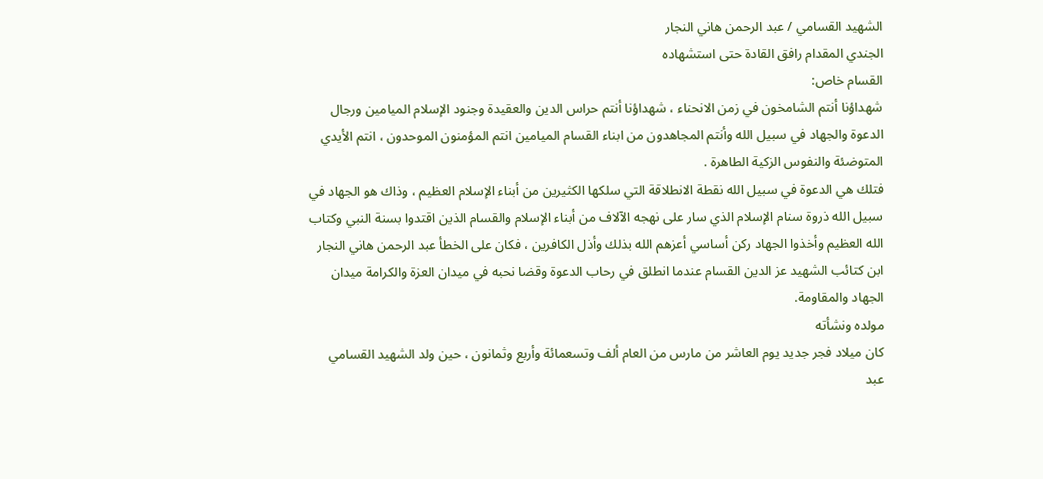الشهيد القسامي / عبد الرحمن هاني النجار
الجندي المقدام رافق القادة حتى استشهاده
القسام خاص:
شهداؤنا أنتم الشامخون في زمن الانحناء ، شهداؤنا أنتم حراس الدين والعقيدة وجنود الإسلام الميامين ورجال الدعوة والجهاد في سبيل الله وأنتم المجاهدون من ابناء القسام الميامين انتم المؤمنون الموحدون ، انتم الأيدي المتوضئة والنفوس الزكية الطاهرة .
فتلك هي الدعوة في سبيل الله نقطة الانطلاقة التي سلكها الكثيرين من أبناء الإسلام العظيم ، وذاك هو الجهاد في سبيل الله ذروة سنام الإسلام الذي سار على نهجه الآلاف من أبناء الإسلام والقسام الذين اقتدوا بسنة النبي وكتاب الله العظيم وأخذوا الجهاد ركن أساسي أعزهم الله بذلك وأذل الكافرين ، فكان على الخطأ عبد الرحمن هاني النجار ابن كتائب الشهيد عز الدين القسام عندما انطلق في رحاب الدعوة وقضا نحبه في ميدان العزة والكرامة ميدان الجهاد والمقاومة.
مولده ونشأته
كان ميلاد فجر جديد يوم العاشر من مارس من العام ألف وتسعمائة وأربع وثمانون ، حين ولد الشهيد القسامي عبد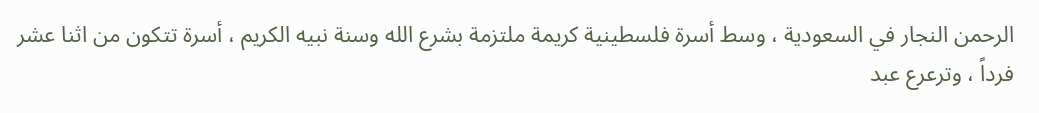الرحمن النجار في السعودية ، وسط أسرة فلسطينية كريمة ملتزمة بشرع الله وسنة نبيه الكريم ، أسرة تتكون من اثنا عشر فرداً ، وترعرع عبد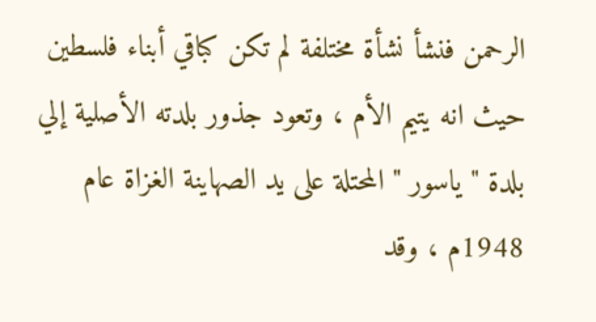الرحمن فنشأ نشأة مختلفة لم تكن كباقي أبناء فلسطين حيث انه يتيم الأم ، وتعود جذور بلدته الأصلية إلي بلدة " ياسور " المحتلة على يد الصهاينة الغزاة عام 1948م ، وقد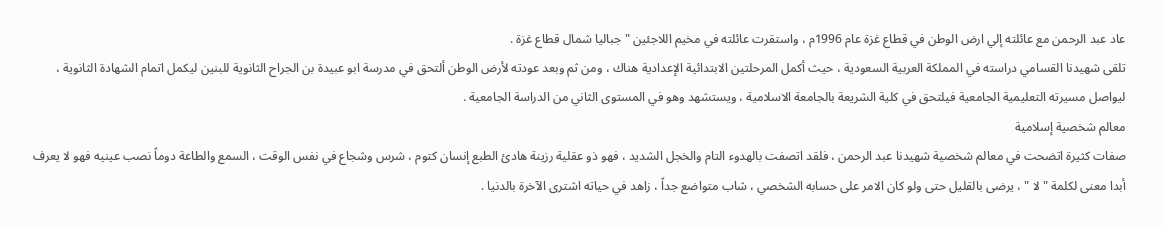عاد عبد الرحمن مع عائلته إلي ارض الوطن في قطاع غزة عام 1996م ، واستقرت عائلته في مخيم اللاجئين " جباليا شمال قطاع غزة .
تلقى شهيدنا القسامي دراسته في المملكة العربية السعودية ، حيث أكمل المرحلتين الابتدائية الإعدادية هناك ، ومن ثم وبعد عودته لأرض الوطن ألتحق في مدرسة ابو عبيدة بن الجراح الثانوية للبنين ليكمل اتمام الشهادة الثانوية ، ليواصل مسيرته التعليمية الجامعية فيلتحق في كلية الشريعة بالجامعة الاسلامية ، ويستشهد وهو في المستوى الثاني من الدراسة الجامعية .
معالم شخصية إسلامية
صفات كثيرة اتضحت في معالم شخصية شهيدنا عبد الرحمن ، فلقد اتصفت بالهدوء التام والخجل الشديد ، فهو ذو عقلية رزينة هادئ الطبع إنسان كتوم ، شرس وشجاع في نفس الوقت ، السمع والطاعة دوماً نصب عينيه فهو لا يعرف أبدا معنى لكلمة " لا " ، يرضى بالقليل حتى ولو كان الامر على حسابه الشخصي ، شاب متواضع جداً ، زاهد في حياته اشترى الآخرة بالدنيا .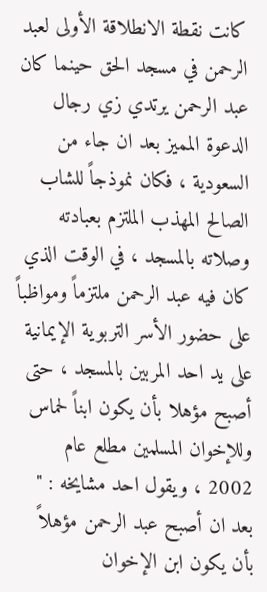كانت نقطة الانطلاقة الأولى لعبد الرحمن في مسجد الحق حينما كان عبد الرحمن يرتدي زي رجال الدعوة المميز بعد ان جاء من السعودية ، فكان نموذجاً للشاب الصالح المهذب الملتزم بعبادته وصلاته بالمسجد ، في الوقت الذي كان فيه عبد الرحمن ملتزماً ومواظباً على حضور الأسر التربوية الإيمانية على يد احد المربين بالمسجد ، حتى أصبح مؤهلا بأن يكون ابناً لحماس وللإخوان المسلمين مطلع عام 2002 ، ويقول احد مشايخه : " بعد ان أصبح عبد الرحمن مؤهلاً بأن يكون ابن الإخوان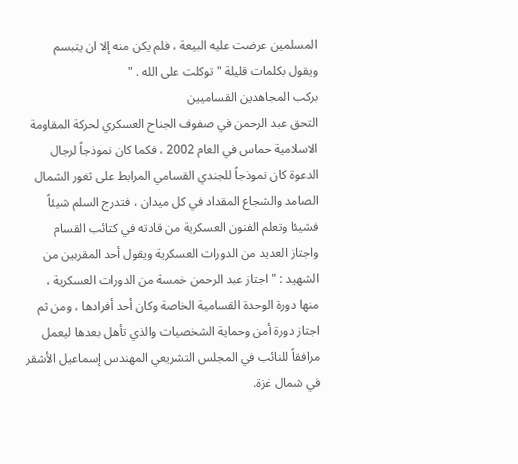المسلمين عرضت عليه البيعة ، فلم يكن منه إلا ان يتبسم ويقول بكلمات قليلة " توكلت على الله . "
بركب المجاهدين القساميين
التحق عبد الرحمن في صفوف الجناح العسكري لحركة المقاومة الاسلامية حماس في العام 2002 ، فكما كان نموذجاً لرجال الدعوة كان نموذجاً للجندي القسامي المرابط على ثغور الشمال الصامد والشجاع المقداد في كل ميدان ، فتدرج السلم شيئاً فشيئا وتعلم الفنون العسكرية من قادته في كتائب القسام واجتاز العديد من الدورات العسكرية ويقول أحد المقربين من الشهيد : " اجتاز عبد الرحمن خمسة من الدورات العسكرية ، منها دورة الوحدة القسامية الخاصة وكان أحد أفرادها ، ومن ثم اجتاز دورة أمن وحماية الشخصيات والذي تأهل بعدها ليعمل مرافقاً للنائب في المجلس التشريعي المهندس إسماعيل الأشقر في شمال غزة.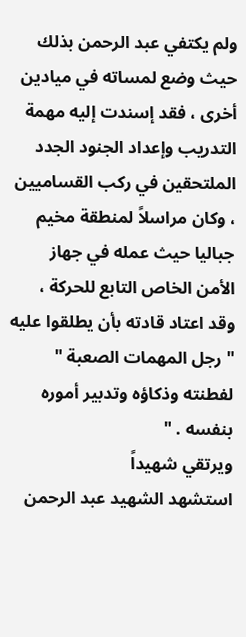ولم يكتفي عبد الرحمن بذلك حيث وضع لمساته في ميادين أخرى ، فقد إسندت إليه مهمة التدريب وإعداد الجنود الجدد الملتحقين في ركب القساميين ، وكان مراسلاً لمنطقة مخيم جباليا حيث عمله في جهاز الأمن الخاص التابع للحركة ، وقد اعتاد قادته بأن يطلقوا عليه " رجل المهمات الصعبة " لفطنته وذكاؤه وتدبير أموره بنفسه . "
ويرتقي شهيداً
استشهد الشهيد عبد الرحمن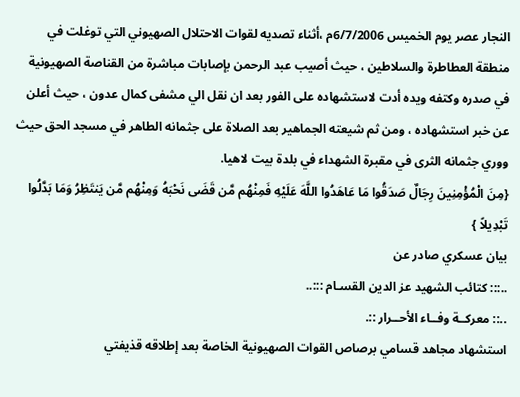النجار عصر يوم الخميس 6/7/2006م ،أثناء تصديه لقوات الاحتلال الصهيوني التي توغلت في منطقة العطاطرة والسلاطين ، حيث أصيب عبد الرحمن بإصابات مباشرة من القناصة الصهيونية في صدره وكتفه ويده أدت لاستشهاده على الفور بعد ان نقل الي مشفى كمال عدون ، حيث أعلن عن خبر استشهاده ، ومن ثم شيعته الجماهير بعد الصلاة على جثمانه الطاهر في مسجد الحق حيث ووري جثمانه الثرى في مقبرة الشهداء في بلدة بيت لاهيا.
{مِنَ الْمُؤْمِنِينَ رِجَالٌ صَدَقُوا مَا عَاهَدُوا اللَّهَ عَلَيْهِ فَمِنْهُم مَّن قَضَى نَحْبَهُ وَمِنْهُم مَّن يَنتَظِرُ وَمَا بَدَّلُوا تَبْدِيلاً }
بيان عسكري صادر عن
..::: كتائب الشهيد عز الدين القسـام :::..
..:: معركــة وفــاء الأحــرار ::.
استشهاد مجاهد قسامي برصاص القوات الصهيونية الخاصة بعد إطلاقه قذيفتي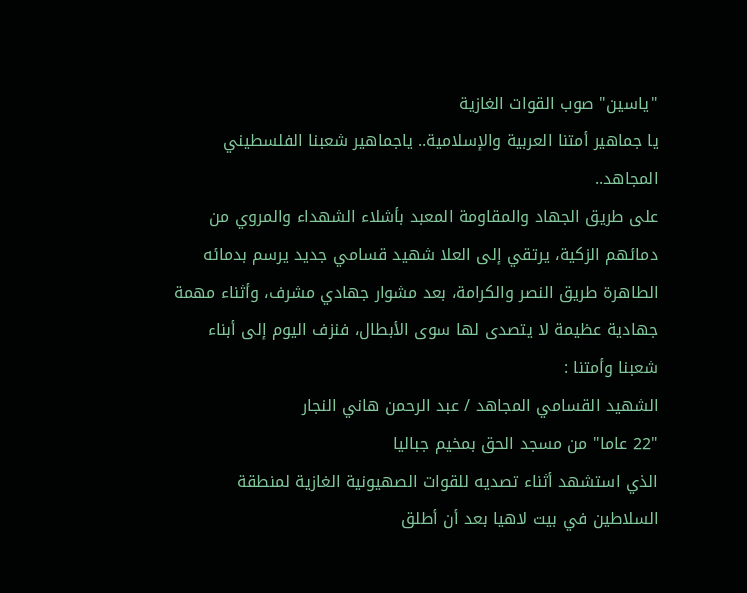"ياسين" صوب القوات الغازية
يا جماهير أمتنا العربية والإسلامية.. ياجماهير شعبنا الفلسطيني المجاهد..
على طريق الجهاد والمقاومة المعبد بأشلاء الشهداء والمروي من دمائهم الزكية، يرتقي إلى العلا شهيد قسامي جديد يرسم بدمائه الطاهرة طريق النصر والكرامة، بعد مشوار جهادي مشرف، وأثناء مهمة جهادية عظيمة لا يتصدى لها سوى الأبطال، فنزف اليوم إلى أبناء شعبنا وأمتنا :
الشهيد القسامي المجاهد / عبد الرحمن هاني النجار
"22 عاما" من مسجد الحق بمخيم جباليا
الذي استشهد أثناء تصديه للقوات الصهيونية الغازية لمنطقة السلاطين في بيت لاهيا بعد أن أطلق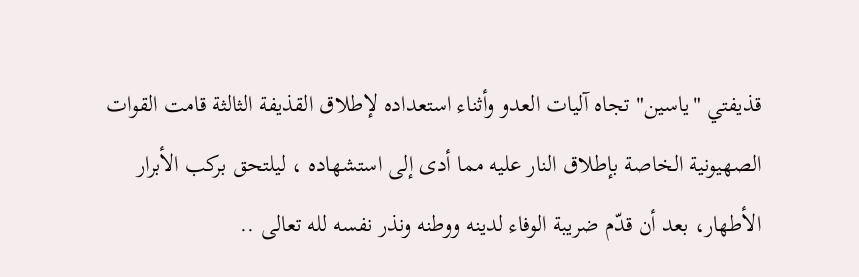قذيفتي "ياسين" تجاه آليات العدو وأثناء استعداده لإطلاق القذيفة الثالثة قامت القوات الصهيونية الخاصة بإطلاق النار عليه مما أدى إلى استشهاده ، ليلتحق بركب الأبرار الأطهار، بعد أن قدّم ضريبة الوفاء لدينه ووطنه ونذر نفسه لله تعالى ..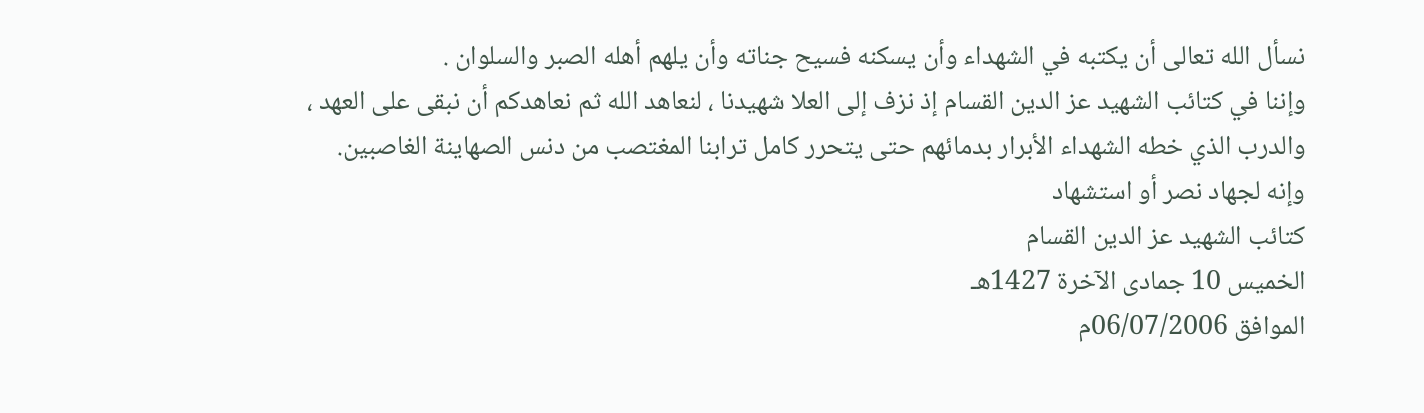نسأل الله تعالى أن يكتبه في الشهداء وأن يسكنه فسيح جناته وأن يلهم أهله الصبر والسلوان .
وإننا في كتائب الشهيد عز الدين القسام إذ نزف إلى العلا شهيدنا ، لنعاهد الله ثم نعاهدكم أن نبقى على العهد ، والدرب الذي خطه الشهداء الأبرار بدمائهم حتى يتحرر كامل ترابنا المغتصب من دنس الصهاينة الغاصبين.
وإنه لجهاد نصر أو استشهاد
كتائب الشهيد عز الدين القسام
الخميس 10 جمادى الآخرة 1427هـ
الموافق 06/07/2006م